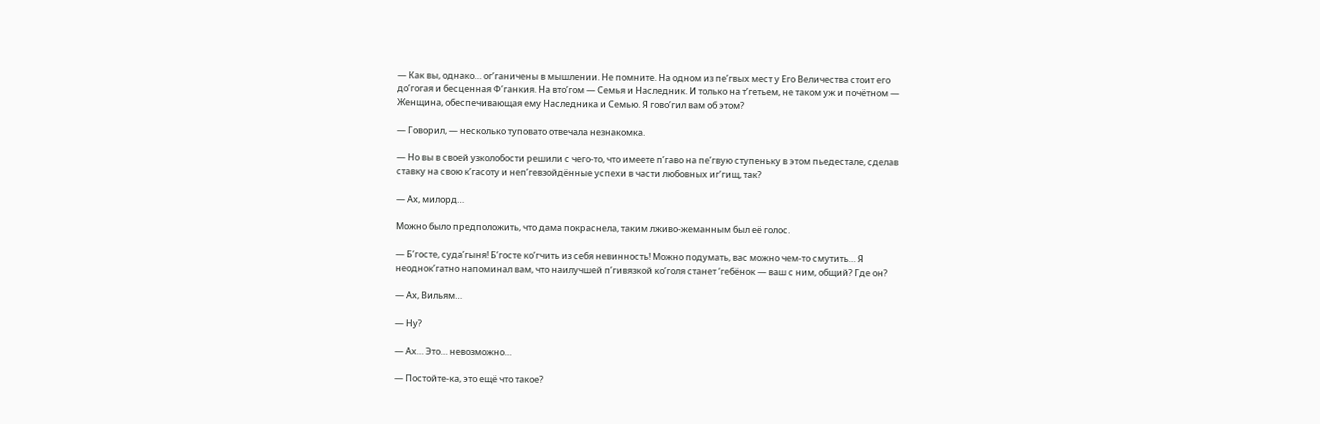— Как вы, однако… ог’ганичены в мышлении. Не помните. На одном из пе’гвых мест у Его Величества стоит его до’гогая и бесценная Ф’ганкия. На вто’гом — Семья и Наследник. И только на т’гетьем, не таком уж и почётном — Женщина, обеспечивающая ему Наследника и Семью. Я гово’гил вам об этом?

— Говорил, — несколько туповато отвечала незнакомка.

— Но вы в своей узколобости решили с чего-то, что имеете п’гаво на пе’гвую ступеньку в этом пьедестале, сделав ставку на свою к’гасоту и неп’гевзойдённые успехи в части любовных иг’гищ, так?

— Ах, милорд…

Можно было предположить, что дама покраснела, таким лживо-жеманным был её голос.

— Б’госте, суда’гыня! Б’госте ко’гчить из себя невинность! Можно подумать, вас можно чем-то смутить… Я неоднок’гатно напоминал вам, что наилучшей п’гивязкой ко’голя станет ‘гебёнок — ваш с ним, общий? Где он?

— Ах, Вильям…

— Ну?

— Ах… Это… невозможно…

— Постойте-ка, это ещё что такое?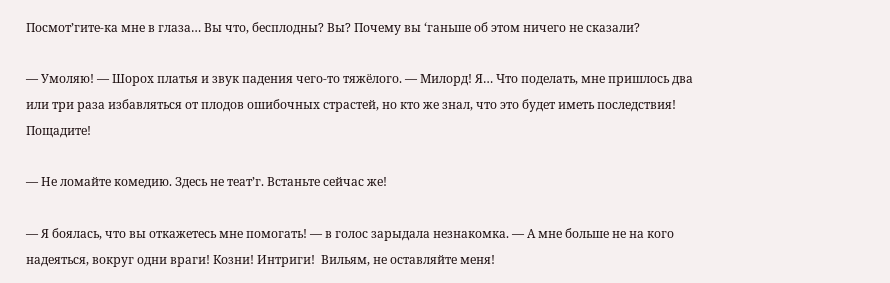Посмот’гите-ка мне в глаза… Вы что, бесплодны? Вы? Почему вы ‘ганьше об этом ничего не сказали?

— Умоляю! — Шорох платья и звук падения чего-то тяжёлого. — Милорд! Я… Что поделать, мне пришлось два или три раза избавляться от плодов ошибочных страстей, но кто же знал, что это будет иметь последствия! Пощадите!

— Не ломайте комедию. Здесь не теат’г. Встаньте сейчас же!

— Я боялась, что вы откажетесь мне помогать! — в голос зарыдала незнакомка. — А мне больше не на кого надеяться, вокруг одни враги! Козни! Интриги!  Вильям, не оставляйте меня!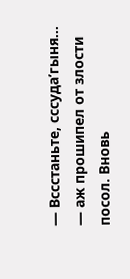— Вссстаньте, сссуда’гыня… — аж прошипел от злости посол. Вновь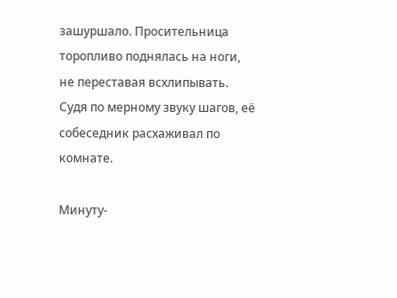зашуршало. Просительница торопливо поднялась на ноги, не переставая всхлипывать. Судя по мерному звуку шагов, её собеседник расхаживал по комнате.

Минуту-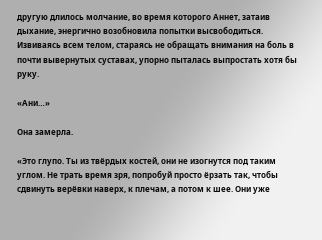другую длилось молчание, во время которого Аннет, затаив дыхание, энергично возобновила попытки высвободиться. Извиваясь всем телом, стараясь не обращать внимания на боль в почти вывернутых суставах, упорно пыталась выпростать хотя бы руку.

«Ани…»

Она замерла.

«Это глупо. Ты из твёрдых костей, они не изогнутся под таким углом. Не трать время зря, попробуй просто ёрзать так, чтобы сдвинуть верёвки наверх, к плечам, а потом к шее. Они уже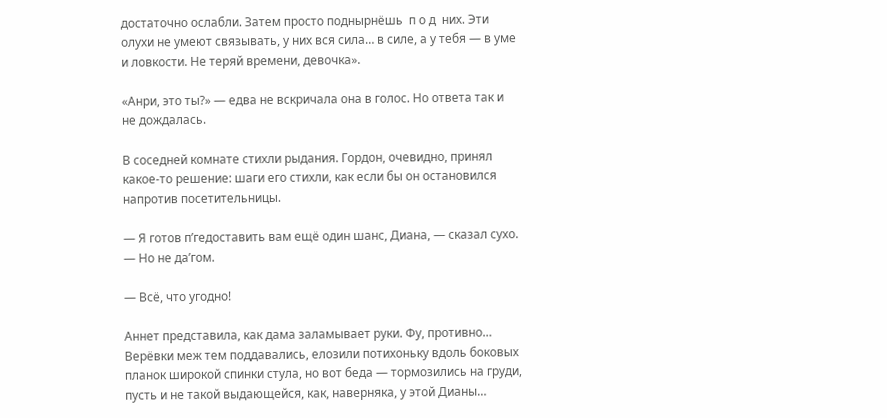достаточно ослабли. Затем просто поднырнёшь  п о д  них. Эти олухи не умеют связывать, у них вся сила… в силе, а у тебя — в уме и ловкости. Не теряй времени, девочка».

«Анри, это ты?» — едва не вскричала она в голос. Но ответа так и не дождалась.

В соседней комнате стихли рыдания. Гордон, очевидно, принял какое-то решение: шаги его стихли, как если бы он остановился напротив посетительницы.

— Я готов п’гедоставить вам ещё один шанс, Диана, — сказал сухо. — Но не да’гом.

— Всё, что угодно!

Аннет представила, как дама заламывает руки. Фу, противно… Верёвки меж тем поддавались, елозили потихоньку вдоль боковых планок широкой спинки стула, но вот беда — тормозились на груди, пусть и не такой выдающейся, как, наверняка, у этой Дианы…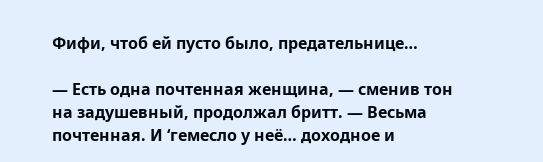Фифи, чтоб ей пусто было, предательнице…

— Есть одна почтенная женщина, — сменив тон на задушевный, продолжал бритт. — Весьма почтенная. И ‘гемесло у неё… доходное и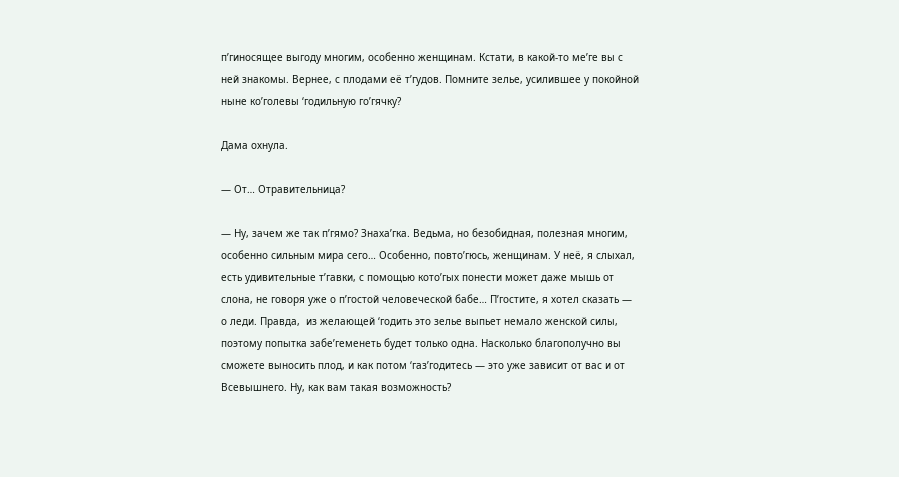п’гиносящее выгоду многим, особенно женщинам. Кстати, в какой-то ме’ге вы с ней знакомы. Вернее, с плодами её т’гудов. Помните зелье, усилившее у покойной ныне ко’голевы ‘годильную го’гячку?

Дама охнула.

— От… Отравительница?

— Ну, зачем же так п’гямо? Знаха’гка. Ведьма, но безобидная, полезная многим, особенно сильным мира сего… Особенно, повто’гюсь, женщинам. У неё, я слыхал, есть удивительные т’гавки, с помощью кото’гых понести может даже мышь от слона, не говоря уже о п’гостой человеческой бабе… П’гостите, я хотел сказать — о леди. Правда,  из желающей ‘годить это зелье выпьет немало женской силы, поэтому попытка забе’геменеть будет только одна. Насколько благополучно вы сможете выносить плод, и как потом ‘газ’годитесь — это уже зависит от вас и от Всевышнего. Ну, как вам такая возможность?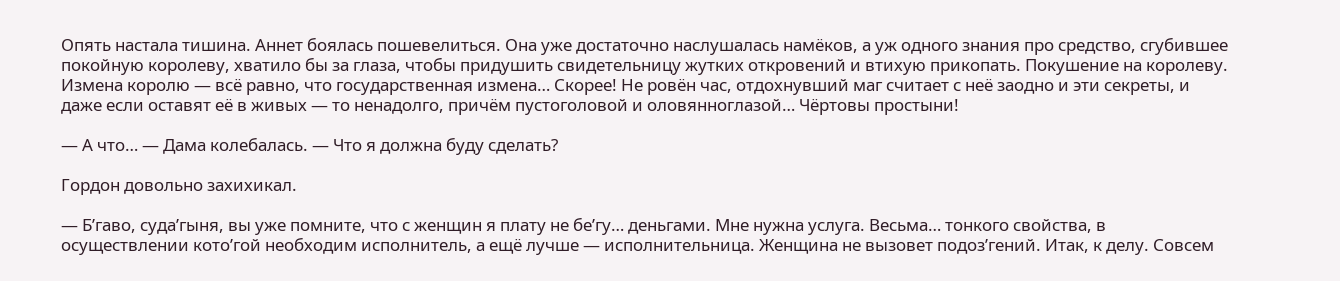Опять настала тишина. Аннет боялась пошевелиться. Она уже достаточно наслушалась намёков, а уж одного знания про средство, сгубившее покойную королеву, хватило бы за глаза, чтобы придушить свидетельницу жутких откровений и втихую прикопать. Покушение на королеву. Измена королю — всё равно, что государственная измена… Скорее! Не ровён час, отдохнувший маг считает с неё заодно и эти секреты, и даже если оставят её в живых — то ненадолго, причём пустоголовой и оловянноглазой… Чёртовы простыни!

— А что… — Дама колебалась. — Что я должна буду сделать?

Гордон довольно захихикал.

— Б’гаво, суда’гыня, вы уже помните, что с женщин я плату не бе’гу… деньгами. Мне нужна услуга. Весьма… тонкого свойства, в осуществлении кото’гой необходим исполнитель, а ещё лучше — исполнительница. Женщина не вызовет подоз’гений. Итак, к делу. Совсем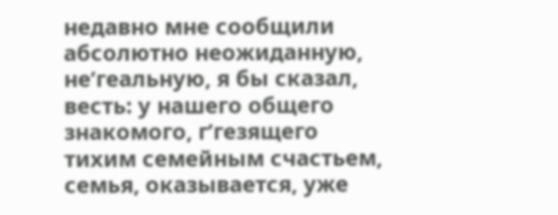недавно мне сообщили абсолютно неожиданную, не’геальную, я бы сказал, весть: у нашего общего знакомого, г’гезящего тихим семейным счастьем, семья, оказывается, уже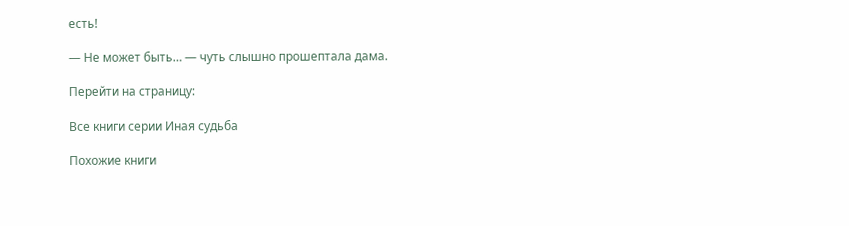есть!

— Не может быть… — чуть слышно прошептала дама.

Перейти на страницу:

Все книги серии Иная судьба

Похожие книги